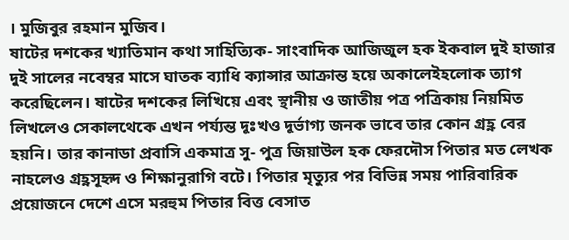। মুজিবুর রহমান মুজিব।
ষাটের দশকের খ্যাতিমান কথা সাহিত্যিক- সাংবাদিক আজিজুল হক ইকবাল দুই হাজার দুই সালের নবেম্বর মাসে ঘাতক ব্যাধি ক্যান্সার আক্রান্ত হয়ে অকালেইহলোক ত্যাগ করেছিলেন। ষাটের দশকের লিখিয়ে এবং স্থানীয় ও জাতীয় পত্র পত্রিকায় নিয়মিত লিখলেও সেকালথেকে এখন পর্য্যন্ত দূঃখও দূর্ভাগ্য জনক ভাবে তার কোন গ্রহ্ণ বের হয়নি। তার কানাডা প্রবাসি একমাত্র সু- পুত্র জিয়াউল হক ফেরদৌস পিতার মত লেখক নাহলেও গ্রহ্ণসূহৃদ ও শিক্ষানুরাগি বটে। পিতার মৃত্যুর পর বিভিন্ন সময় পারিবারিক প্রয়োজনে দেশে এসে মরহুম পিতার বিত্ত বেসাত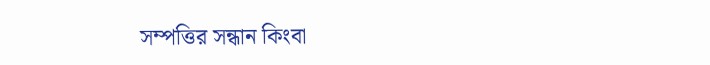সম্পত্তির সন্ধান কিংবা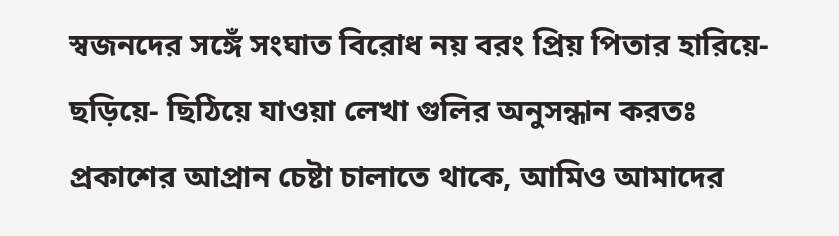স্বজনদের সঙ্গেঁ সংঘাত বিরোধ নয় বরং প্রিয় পিতার হারিয়ে- ছড়িয়ে- ছিঠিয়ে যাওয়া লেখা গুলির অনুসন্ধান করতঃ প্রকাশের আপ্রান চেষ্টা চালাতে থাকে, আমিও আমাদের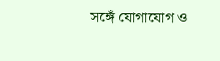সঙ্গেঁ যোগাযোগ ও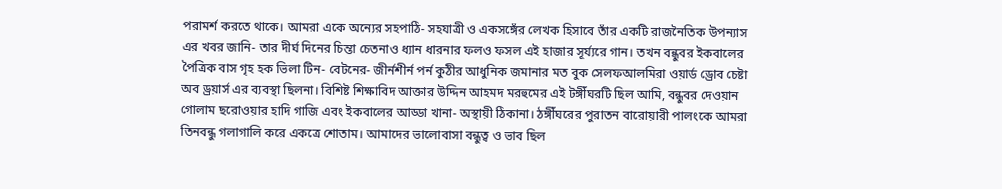পরামর্শ করতে থাকে। আমরা একে অন্যের সহপাঠি- সহযাত্রী ও একসঙ্গেঁর লেখক হিসাবে তাঁর একটি রাজনৈতিক উপন্যাস এর খবর জানি- তার দীর্ঘ দিনের চিন্তা চেতনাও ধ্যান ধারনার ফলও ফসল এই হাজার সূর্য্যরে গান। তখন বন্ধুবর ইকবালের পৈত্রিক বাস গৃহ হক ভিলা টিন- বেটনের- জীর্নশীর্ন পর্ন কুঠীর আধুনিক জমানার মত বুক সেলফআলমিরা ওয়ার্ড ড্রোব চেষ্টা অব ড্রয়ার্স এর ব্যবস্থা ছিলনা। বিশিষ্ট শিক্ষাবিদ আক্তার উদ্দিন আহমদ মরহুমের এই টঙ্গীঁঘরটি ছিল আমি, বন্ধুবর দেওয়ান গোলাম ছরোওয়ার হাদি গাজি এবং ইকবালের আড্ডা খানা- অস্থায়ী ঠিকানা। ঠঙ্গীঁঘরের পুরাতন বারোয়ারী পালংকে আমরা তিনবন্ধু গলাগালি করে একত্রে শোতাম। আমাদের ভালোবাসা বন্ধুত্ব ও ভাব ছিল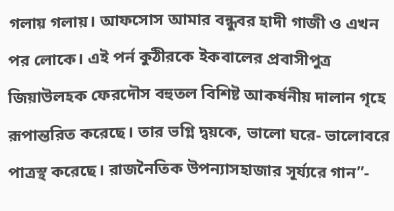গলায় গলায়। আফসোস আমার বন্ধুবর হাদী গাজী ও এখন পর লোকে। এই পর্ন কুঠীরকে ইকবালের প্রবাসীপুত্র জিয়াউলহক ফেরদৌস বহুতল বিশিষ্ট আকর্ষনীয় দালান গৃহে রূপান্তরিত করেছে। তার ভগ্নি দ্বয়কে, ভালো ঘরে- ভালোবরে পাত্রস্থ করেছে। রাজনৈতিক উপন্যাসহাজার সূর্য্যরে গান”-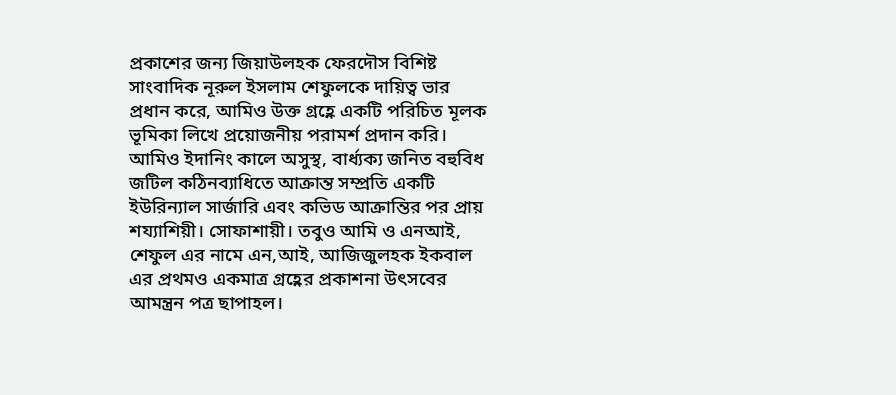প্রকাশের জন্য জিয়াউলহক ফেরদৌস বিশিষ্ট সাংবাদিক নূরুল ইসলাম শেফুলকে দায়িত্ব ভার প্রধান করে, আমিও উক্ত গ্রহ্ণে একটি পরিচিত মূলক ভূমিকা লিখে প্রয়োজনীয় পরামর্শ প্রদান করি। আমিও ইদানিং কালে অসুস্থ, বার্ধ্যক্য জনিত বহুবিধ জটিল কঠিনব্যাধিতে আক্রান্ত সম্প্রতি একটি ইউরিন্যাল সার্জারি এবং কভিড আক্রান্তির পর প্রায় শয্যাশিয়ী। সোফাশায়ী। তবুও আমি ও এনআই, শেফুল এর নামে এন,আই, আজিজুলহক ইকবাল এর প্রথমও একমাত্র গ্রহ্ণের প্রকাশনা উৎসবের আমন্ত্রন পত্র ছাপাহল।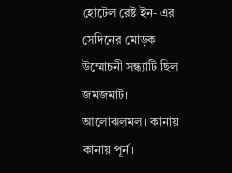হোটেল রেষ্ট ইন- এর সেদিনের মোড়ক উম্মোচনী সন্ধ্যাটি ছিল জমজমাট। আলোঝলমল। কানায় কানায় পূর্ন।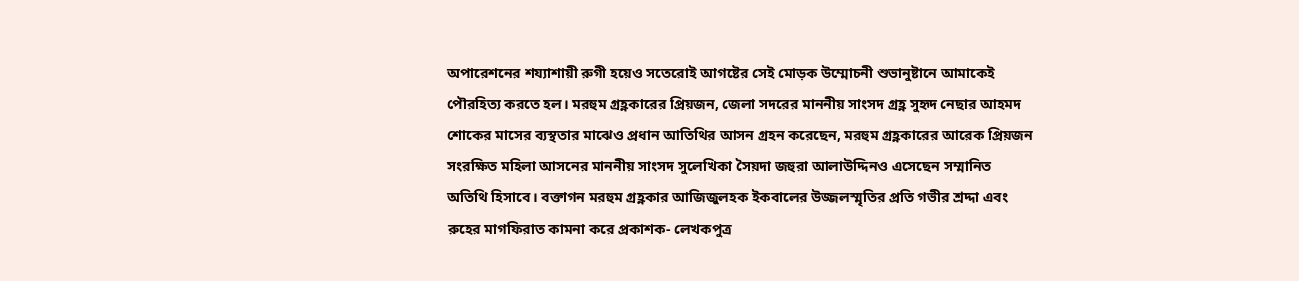অপারেশনের শয্যাশায়ী রুগী হয়েও সতেরোই আগষ্টের সেই মোড়ক উম্মোচনী শুভানুষ্টানে আমাকেই পৌরহিত্য করতে হল। মরহুম গ্রহ্ণকারের প্রিয়জন, জেলা সদরের মাননীয় সাংসদ গ্রহ্ণ সুহৃদ নেছার আহমদ শোকের মাসের ব্যস্থতার মাঝেও প্রধান আতিথির আসন গ্রহন করেছেন, মরহুম গ্রহ্ণকারের আরেক প্রিয়জন সংরক্ষিত মহিলা আসনের মাননীয় সাংসদ সুলেখিকা সৈয়দা জহুরা আলাউদ্দিনও এসেছেন সম্মানিত অতিথি হিসাবে। বক্তাগন মরহুম গ্রহ্ণকার আজিজুলহক ইকবালের উজ্জলস্মৃতির প্রতি গভীর শ্রদ্দা এবং রুহের মাগফিরাত কামনা করে প্রকাশক- লেখকপুত্র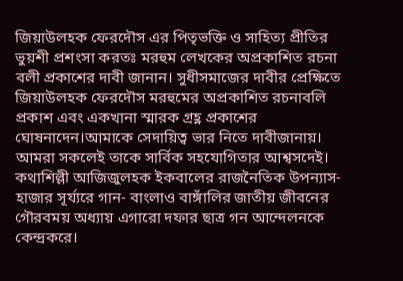জিয়াউলহক ফেরদৌস এর পিতৃভক্তি ও সাহিত্য প্রীতির ভুয়শী প্রশংসা করতঃ মরহুম লেখকের অপ্রকাশিত রচনা বলী প্রকাশের দাবী জানান। সুধীসমাজের দাবীর প্রেক্ষিতে জিয়াউলহক ফেরদৌস মরহুমের অপ্রকাশিত রচনাবলি প্রকাশ এবং একখানা স্মারক গ্রহ্ণ প্রকাশের ঘোষনাদেন।আমাকে সেদায়িত্ব ভার নিতে দাবীজানায়। আমরা সকলেই তাকে সার্বিক সহযোগিতার আশ্বসদেই। কথাশিল্লী আজিজুলহক ইকবালের রাজনৈতিক উপন্যাস- হাজার সূর্য্যরে গান- বাংলাও বাঙ্গাঁলির জাতীয় জীবনের গৌরবময় অধ্যায় এগারো দফার ছাত্র গন আন্দেলনকে কেন্দ্রকরে।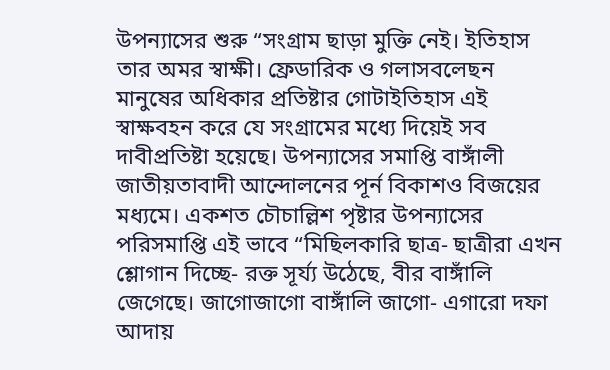উপন্যাসের শুরু “সংগ্রাম ছাড়া মুক্তি নেই। ইতিহাস তার অমর স্বাক্ষী। ফ্রেডারিক ও গলাসবলেছন মানুষের অধিকার প্রতিষ্টার গোটাইতিহাস এই স্বাক্ষবহন করে যে সংগ্রামের মধ্যে দিয়েই সব দাবীপ্রতিষ্টা হয়েছে। উপন্যাসের সমাপ্তি বাঙ্গাঁলী জাতীয়তাবাদী আন্দোলনের পূর্ন বিকাশও বিজয়ের মধ্যমে। একশত চৌচাল্লিশ পৃষ্টার উপন্যাসের পরিসমাপ্তি এই ভাবে “মিছিলকারি ছাত্র- ছাত্রীরা এখন শ্লোগান দিচ্ছে- রক্ত সূর্য্য উঠেছে, বীর বাঙ্গাঁলি জেগেছে। জাগোজাগো বাঙ্গাঁলি জাগো- এগারো দফা আদায়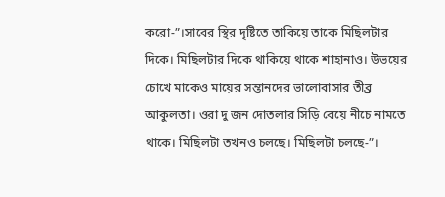করো-”।সাবের স্থির দৃষ্টিতে তাকিয়ে তাকে মিছিলটার দিকে। মিছিলটার দিকে থাকিয়ে থাকে শাহানাও। উভয়ের চোখে মাকেও মায়ের সন্তানদের ভালোবাসার তীব্র আকুলতা। ওরা দু জন দোতলার সিড়ি বেয়ে নীচে নামতে থাকে। মিছিলটা তখনও চলছে। মিছিলটা চলছে-”।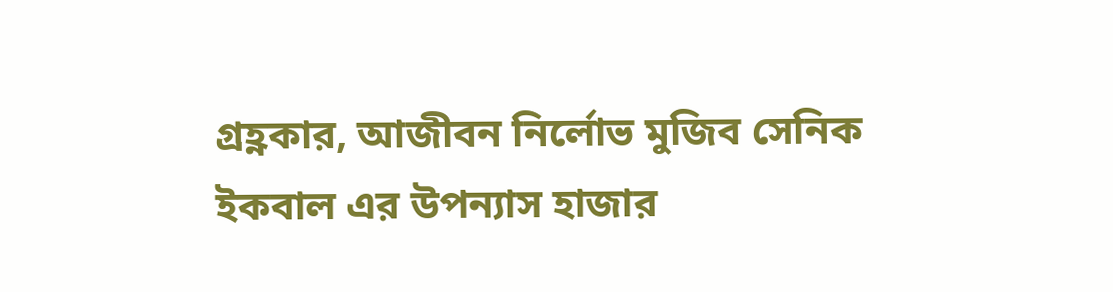গ্রহ্ণকার, আজীবন নির্লোভ মুজিব সেনিক ইকবাল এর উপন্যাস হাজার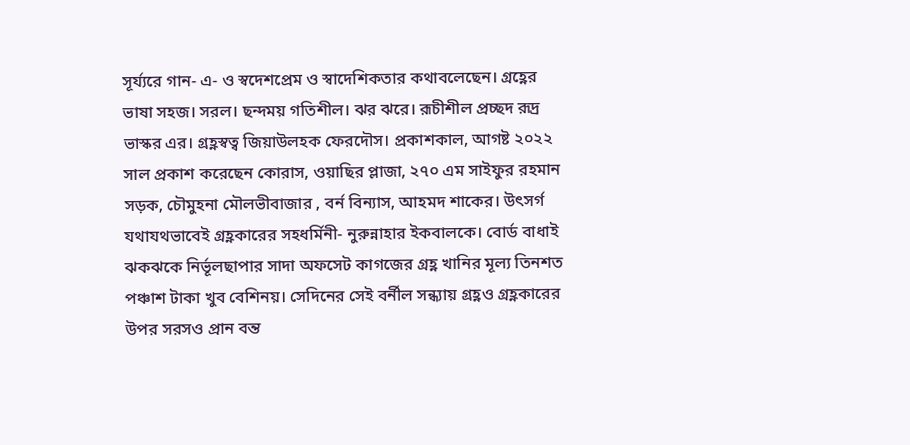সূর্য্যরে গান- এ- ও স্বদেশপ্রেম ও স্বাদেশিকতার কথাবলেছেন। গ্রহ্ণের ভাষা সহজ। সরল। ছন্দময় গতিশীল। ঝর ঝরে। রূচীশীল প্রচ্ছদ রূদ্র ভাস্কর এর। গ্রহ্ণস্বত্ব জিয়াউলহক ফেরদৌস। প্রকাশকাল, আগষ্ট ২০২২ সাল প্রকাশ করেছেন কোরাস, ওয়াছির প্লাজা, ২৭০ এম সাইফুর রহমান সড়ক, চৌমুহনা মৌলভীবাজার , বর্ন বিন্যাস, আহমদ শাকের। উৎসর্গ যথাযথভাবেই গ্রহ্ণকারের সহধর্মিনী- নুরুন্নাহার ইকবালকে। বোর্ড বাধাই ঝকঝকে নির্ভূলছাপার সাদা অফসেট কাগজের গ্রহ্ণ খানির মূল্য তিনশত পঞ্চাশ টাকা খুব বেশিনয়। সেদিনের সেই বর্নীল সন্ধ্যায় গ্রহ্ণও গ্রহ্ণকারের উপর সরসও প্রান বন্ত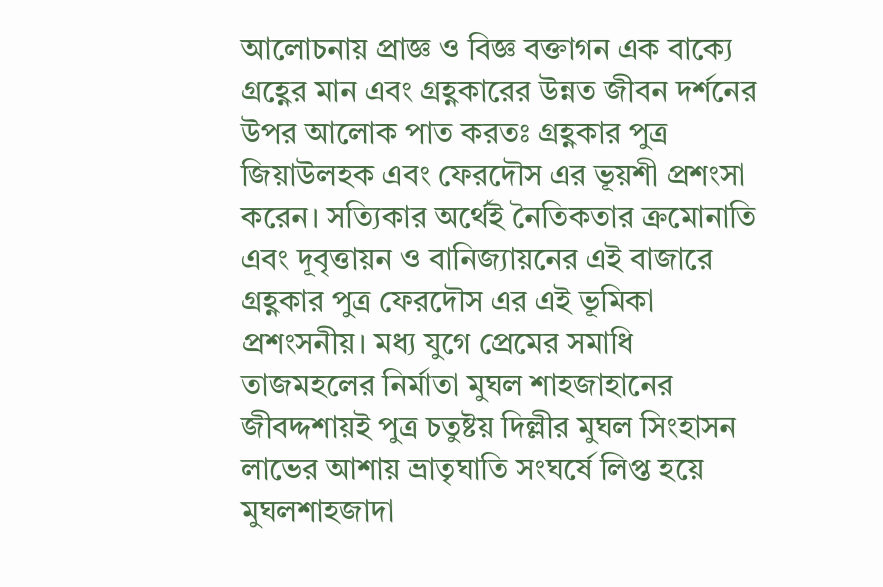আলোচনায় প্রাজ্ঞ ও বিজ্ঞ বক্তাগন এক বাক্যে গ্রহ্ণের মান এবং গ্রহ্ণকারের উন্নত জীবন দর্শনের উপর আলোক পাত করতঃ গ্রহ্ণকার পুত্র জিয়াউলহক এবং ফেরদৌস এর ভূয়শী প্রশংসা করেন। সত্যিকার অর্থেই নৈতিকতার ক্রমোনাতি এবং দূবৃত্তায়ন ও বানিজ্যায়নের এই বাজারে গ্রহ্ণকার পুত্র ফেরদৌস এর এই ভূমিকা প্রশংসনীয়। মধ্য যুগে প্রেমের সমাধি তাজমহলের নির্মাতা মুঘল শাহজাহানের জীবদ্দশায়ই পুত্র চতুষ্টয় দিল্লীর মুঘল সিংহাসন লাভের আশায় ভ্রাতৃঘাতি সংঘর্ষে লিপ্ত হয়ে মুঘলশাহজাদা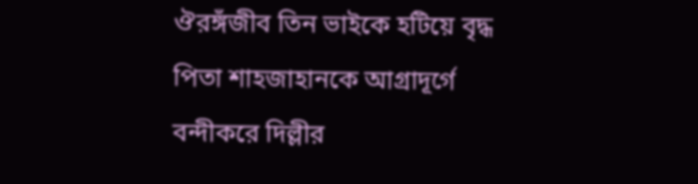ঔরঙ্গঁজীব তিন ভাইকে হটিয়ে বৃদ্ধ পিতা শাহজাহানকে আগ্রাদূর্গে বন্দীকরে দিল্লীর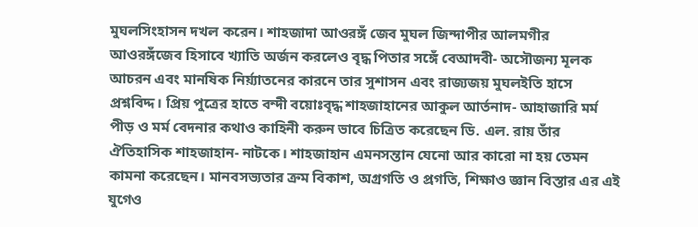মুঘলসিংহাসন দখল করেন। শাহজাদা আওরঙ্গঁ জেব মুঘল জিন্দাপীর আলমগীর আওরঙ্গঁজেব হিসাবে খ্যাতি অর্জন করলেও বৃদ্ধ পিতার সঙ্গেঁ বেআদবী- অসৌজন্য মূলক আচরন এবং মানষিক নির্য়্যাতনের কারনে তার সুশাসন এবং রাজ্যজয় মুঘলইতি হাসে প্রশ্নবিদ্দ। প্রিয় পুত্রের হাতে বন্দী বয়োঃবৃদ্ধ শাহজাহানের আকুল আর্তনাদ- আহাজারি মর্ম পীড় ও মর্ম বেদনার কথাও কাহিনী করুন ভাবে চিত্রিত করেছেন ডি. এল. রায় তাঁর ঐতিহাসিক শাহজাহান- নাটকে। শাহজাহান এমনসন্তান যেনো আর কারো না হয় তেমন কামনা করেছেন। মানবসভ্যতার ক্রম বিকাশ, অগ্রগতি ও প্রগতি, শিক্ষাও জ্ঞান বিস্তার এর এই যুগেও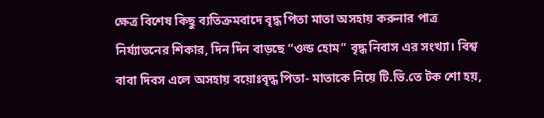ক্ষেত্র বিশেষ কিছু ব্যতিক্রমবাদে বৃদ্ধ পিতা মাতা অসহায় করুনার পাত্র নির্য্যাতনের শিকার, দিন দিন বাড়ছে “ওল্ড হোম” বৃদ্ধ নিবাস এর সংখ্যা। বিশ্ব বাবা দিবস এলে অসহায় বয়োঃবৃদ্ধ পিতা- মাতাকে নিয়ে টি.ভি.তে টক শো হয়,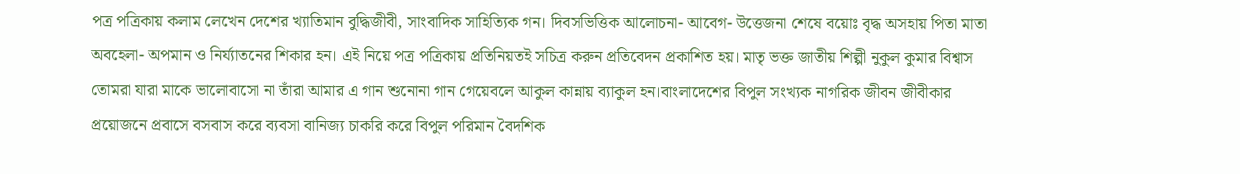পত্র পত্রিকায় কলাম লেখেন দেশের খ্যাতিমান বুদ্ধিজীবী, সাংবাদিক সাহিত্যিক গন। দিবসভিত্তিক আলোচনা- আবেগ- উত্তেজনা শেষে বয়োঃ বৃদ্ধ অসহায় পিতা মাতা অবহেলা- অপমান ও নির্য্যাতনের শিকার হন। এই নিয়ে পত্র পত্রিকায় প্রতিনিয়তই সচিত্র করুন প্রতিবেদন প্রকাশিত হয়। মাতৃ ভক্ত জাতীয় শিল্পী নুকুল কুমার বিশ্বাস তোমরা যারা মাকে ভালোবাসো না তাঁরা আমার এ গান শুনোনা গান গেয়েবলে আকুল কান্নায় ব্যাকুল হন।বাংলাদেশের বিপুল সংখ্যক নাগরিক জীবন জীবীকার প্রয়োজনে প্রবাসে বসবাস করে ব্যবসা বানিজ্য চাকরি করে বিপুল পরিমান বৈদশিক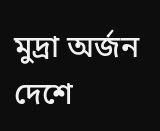মুদ্রা অর্জন দেশে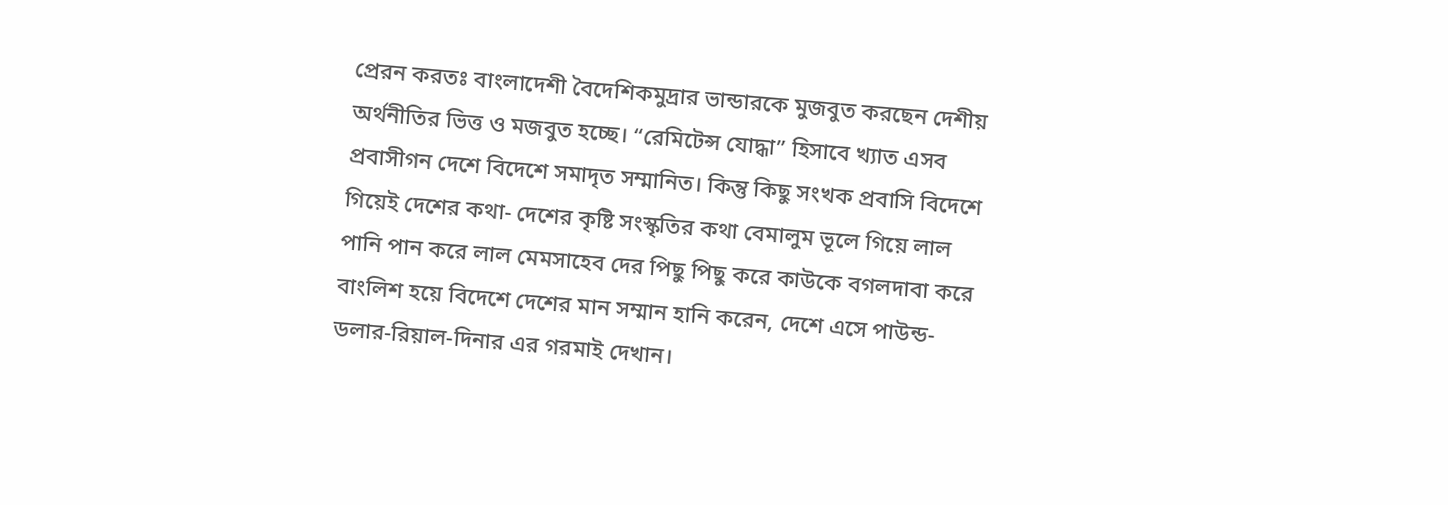প্রেরন করতঃ বাংলাদেশী বৈদেশিকমুদ্রার ভান্ডারকে মুজবুত করছেন দেশীয় অর্থনীতির ভিত্ত ও মজবুত হচ্ছে। “রেমিটেন্স যোদ্ধা” হিসাবে খ্যাত এসব প্রবাসীগন দেশে বিদেশে সমাদৃত সম্মানিত। কিন্তু কিছু সংখক প্রবাসি বিদেশে গিয়েই দেশের কথা- দেশের কৃষ্টি সংস্কৃতির কথা বেমালুম ভূলে গিয়ে লাল পানি পান করে লাল মেমসাহেব দের পিছু পিছু করে কাউকে বগলদাবা করে বাংলিশ হয়ে বিদেশে দেশের মান সম্মান হানি করেন, দেশে এসে পাউন্ড-ডলার-রিয়াল-দিনার এর গরমাই দেখান।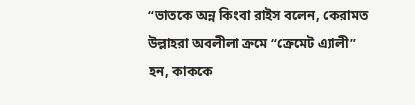“ভাতকে অন্ন কিংবা রাইস বলেন, কেরামত উল্লাহরা অবলীলা ক্রমে “ক্রেমেট এ্যালী” হন, কাককে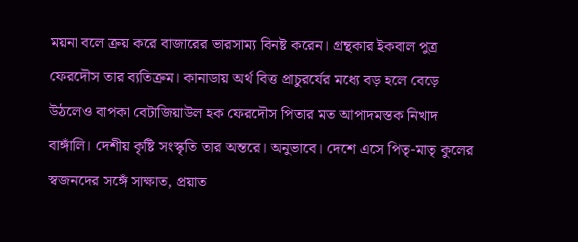ময়না বলে ক্রয় করে বাজারের ভারসাম্য বিনষ্ট করেন। গ্রন্থকার ইকবাল পুত্র ফেরদৌস তার ব্যতিক্রম। কানাডায় অর্থ বিত্ত প্রাচুরর্যের মধ্যে বড় হলে বেড়ে উঠলেও বাপকা বেটাজিয়াউল হক ফেরদৌস পিতার মত আপাদমস্তক নিখাদ বাঙ্গাঁলি। দেশীয় কৃষ্টি সংস্কৃতি তার অন্তরে। অনুভাবে। দেশে এসে পিতৃ-মাতৃ কুলের স্বজনদের সঙ্গেঁ সাক্ষাত, প্রয়াত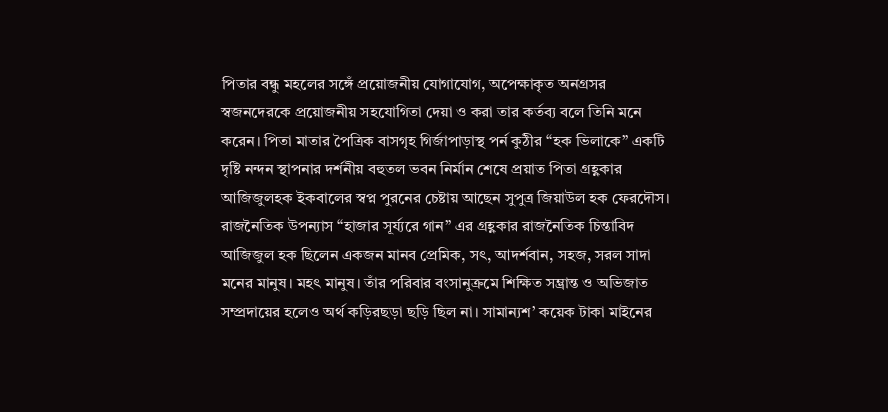পিতার বন্ধু মহলের সঙ্গেঁ প্রয়োজনীয় যোগাযোগ, অপেক্ষাকৃত অনগ্রসর স্বজনদেরকে প্রয়োজনীয় সহযোগিতা দেয়া ও করা তার কর্তব্য বলে তিনি মনে করেন। পিতা মাতার পৈত্রিক বাসগৃহ গির্জাপাড়াস্থ পর্ন কুঠীর “হক ভিলাকে” একটি দৃষ্টি নন্দন স্থাপনার দর্শনীয় বহুতল ভবন নির্মান শেষে প্রয়াত পিতা গ্রহ্ণকার আজিজুলহক ইকবালের স্বপ্ন পুরনের চেষ্টায় আছেন সুপুত্র জিয়াউল হক ফেরদৌস। রাজনৈতিক উপন্যাস “হাজার সূর্য্যরে গান” এর গ্রহ্ণকার রাজনৈতিক চিন্তাবিদ আজিজুল হক ছিলেন একজন মানব প্রেমিক, সৎ, আদর্শবান, সহজ, সরল সাদা মনের মানুষ। মহৎ মানুষ। তাঁর পরিবার বংসানুক্রমে শিক্ষিত সম্ভ্রান্ত ও অভিজাত সম্প্রদায়ের হলেও অর্থ কড়িরছড়া ছড়ি ছিল না। সামান্যশ’ কয়েক টাকা মাইনের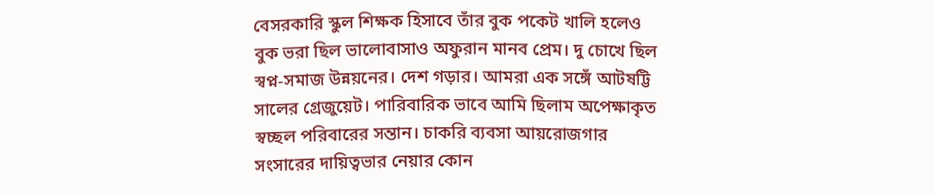বেসরকারি স্কুল শিক্ষক হিসাবে তাঁর বুক পকেট খালি হলেও বুক ভরা ছিল ভালোবাসাও অফুরান মানব প্রেম। দু চোখে ছিল স্বপ্ন-সমাজ উন্নয়নের। দেশ গড়ার। আমরা এক সঙ্গেঁ আটষট্টি সালের গ্রেজুয়েট। পারিবারিক ভাবে আমি ছিলাম অপেক্ষাকৃত স্বচ্ছল পরিবারের সন্তান। চাকরি ব্যবসা আয়রোজগার সংসারের দায়িত্বভার নেয়ার কোন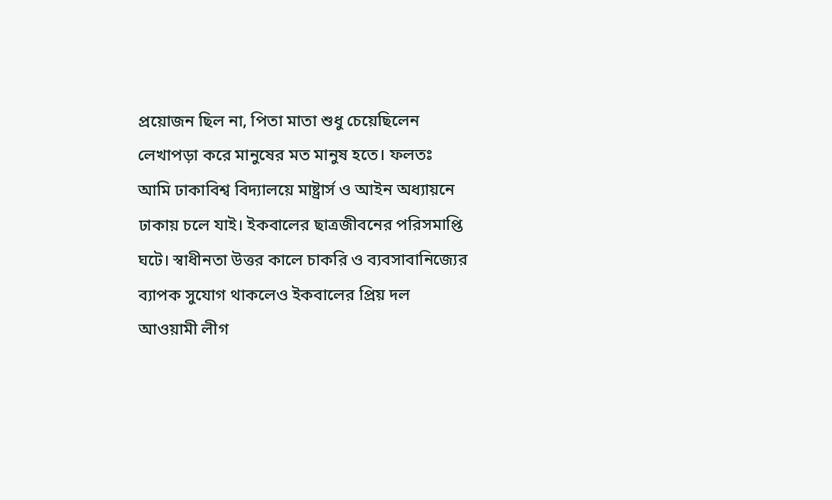প্রয়োজন ছিল না, পিতা মাতা শুধু চেয়েছিলেন লেখাপড়া করে মানুষের মত মানুষ হতে। ফলতঃ আমি ঢাকাবিশ্ব বিদ্যালয়ে মাষ্ট্রার্স ও আইন অধ্যায়নে ঢাকায় চলে যাই। ইকবালের ছাত্রজীবনের পরিসমাপ্তি ঘটে। স্বাধীনতা উত্তর কালে চাকরি ও ব্যবসাবানিজ্যের ব্যাপক সুযোগ থাকলেও ইকবালের প্রিয় দল আওয়ামী লীগ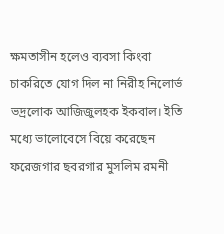ক্ষমতাসীন হলেও ব্যবসা কিংবা চাকরিতে যোগ দিল না নিরীহ নিলোর্ভ ভদ্রলোক আজিজুলহক ইকবাল। ইতি মধ্যে ভালোবেসে বিয়ে করেছেন ফরেজগার ছবরগার মুসলিম রমনী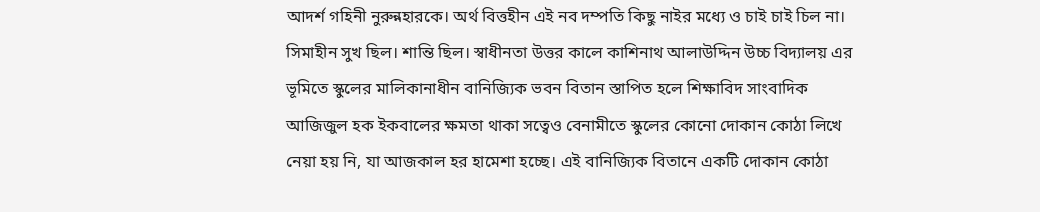আদর্শ গহিনী নুরুন্নহারকে। অর্থ বিত্তহীন এই নব দম্পতি কিছু নাইর মধ্যে ও চাই চাই চিল না। সিমাহীন সুখ ছিল। শান্তি ছিল। স্বাধীনতা উত্তর কালে কাশিনাথ আলাউদ্দিন উচ্চ বিদ্যালয় এর ভূমিতে স্কুলের মালিকানাধীন বানিজ্যিক ভবন বিতান স্তাপিত হলে শিক্ষাবিদ সাংবাদিক আজিজুল হক ইকবালের ক্ষমতা থাকা সত্বেও বেনামীতে স্কুলের কোনো দোকান কোঠা লিখে নেয়া হয় নি, যা আজকাল হর হামেশা হচ্ছে। এই বানিজ্যিক বিতানে একটি দোকান কোঠা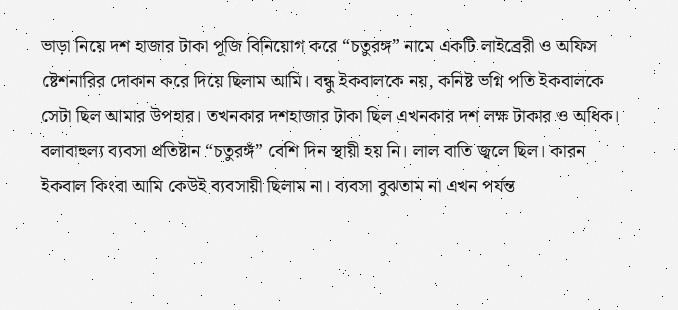ভাড়া নিয়ে দশ হাজার টাকা পূজি বিনিয়োগ করে “চতুরঙ্গ” নামে একটি লাইব্রেরী ও অফিস ষ্টেশনারির দোকান করে দিয়ে ছিলাম আমি। বন্ধু ইকবালকে নয়, কনিষ্ট ভগ্নি পতি ইকবালকে সেটা ছিল আমার উপহার। তখনকার দশহাজার টাকা ছিল এখনকার দশ লক্ষ টাকার ও অধিক। বলাবাহুল্য ব্যবসা প্রতিষ্টান “চতুরঙ্গঁ” বেশি দিন স্থায়ী হয় নি। লাল বাতি জ্বলে ছিল। কারন ইকবাল কিংবা আমি কেউই ব্যবসায়ী ছিলাম না। ব্যবসা বুঝতাম না এখন পর্যন্ত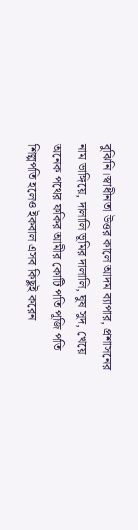বুঝিনি।স্বাধীনতা উত্তর কালে আদম ব্যাপার, প্রশাসনের নাম ভাঙ্গিয়ে, দালালি ভূমির দালালি, ঘুষ সুদ, খেয়ে অনেক পথের ফকির আমীর কোটি পতি পূজি পতি শিল্পপতি হলেও ইকবাল এসব কিছুই করেন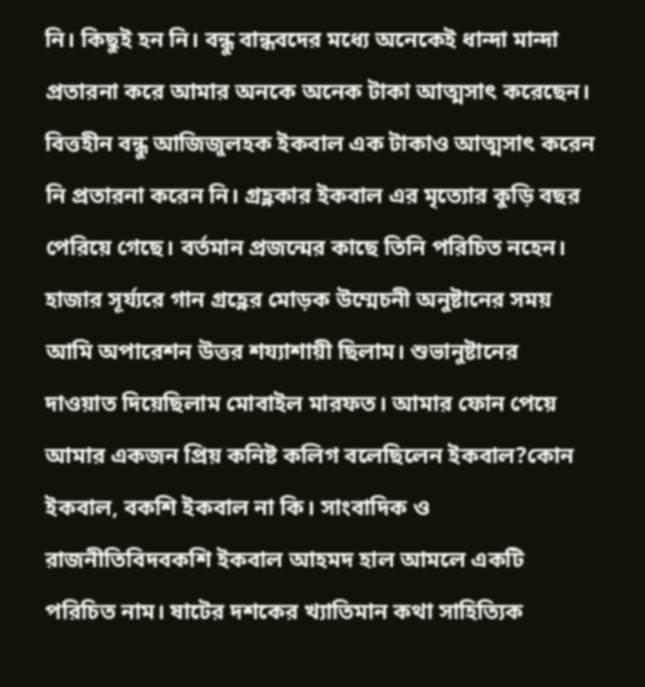নি। কিছুই হন নি। বন্ধু বান্ধবদের মধ্যে অনেকেই ধান্দা মান্দা প্রতারনা করে আমার অনকে অনেক টাকা আত্মসাৎ করেছেন। বিত্তহীন বন্ধু আজিজুলহক ইকবাল এক টাকাও আত্মসাৎ করেন নি প্রতারনা করেন নি। গ্রহ্ণকার ইকবাল এর মৃত্যোর কুড়ি বছর পেরিয়ে গেছে। বর্তমান প্রজন্মের কাছে তিনি পরিচিত নহেন। হাজার সূর্য্যরে গান গ্রহ্ণের মোড়ক উম্মেচনী অনুষ্টানের সময় আমি অপারেশন উত্তর শয্যাশায়ী ছিলাম। শুভানুষ্টানের দাওয়াত দিয়েছিলাম মোবাইল মারফত। আমার ফোন পেয়ে আমার একজন প্রিয় কনিষ্ট কলিগ বলেছিলেন ইকবাল?কোন ইকবাল, বকশি ইকবাল না কি। সাংবাদিক ও রাজনীতিবিদবকশি ইকবাল আহমদ হাল আমলে একটি পরিচিত নাম। ষাটের দশকের খ্যাতিমান কথা সাহিত্যিক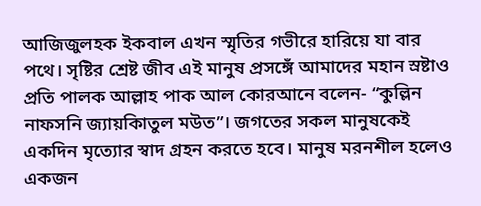আজিজুলহক ইকবাল এখন স্মৃতির গভীরে হারিয়ে যা বার পথে। সৃষ্টির শ্রেষ্ট জীব এই মানুষ প্রসঙ্গেঁ আমাদের মহান স্রষ্টাও প্রতি পালক আল্লাহ পাক আল কোরআনে বলেন- “কুল্লিন নাফসনি জ্যায়কিাতুল মউত”। জগতের সকল মানুষকেই একদিন মৃত্যোর স্বাদ গ্রহন করতে হবে। মানুষ মরনশীল হলেও একজন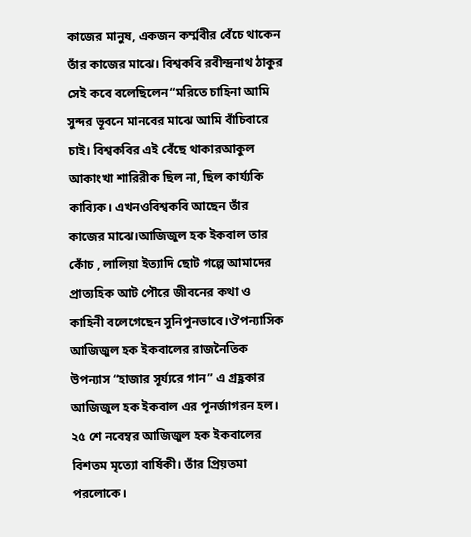কাজের মানুষ, একজন কর্ম্মবীর বেঁচে থাকেন তাঁর কাজের মাঝে। বিশ্বকবি রবীন্দ্রনাথ ঠাকুর সেই কবে বলেছিলেন“মরিতে চাহিনা আমি সুন্দর ভূবনে মানবের মাঝে আমি বাঁচিবারে চাই। বিশ্বকবির এই বেঁছে থাকারআকুল আকাংখা শারিরীক ছিল না, ছিল কার্য্যকি কাব্যিক। এখনওবিশ্বকবি আছেন তাঁর কাজের মাঝে।আজিজুল হক ইকবাল তার কোঁচ , লালিয়া ইত্যাদি ছোট গল্পে আমাদের প্রাত্যহিক আট পৌরে জীবনের কথা ও কাহিনী বলেগেছেন সুনিপুনভাবে।ঔপন্যাসিক আজিজুল হক ইকবালের রাজনৈতিক উপন্যাস “হাজার সূর্য্যরে গান” এ গ্রহ্ণকার আজিজুল হক ইকবাল এর পূনর্জাগরন হল। ২৫ শে নবেম্বর আজিজুল হক ইকবালের বিশতম মৃত্যো বার্ষিকী। তাঁর প্রিয়তমা পরলোকে।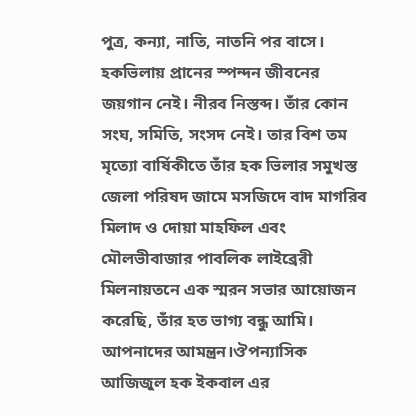পুত্র, কন্যা, নাতি, নাতনি পর বাসে। হকভিলায় প্রানের স্পন্দন জীবনের জয়গান নেই। নীরব নিস্তব্দ। তাঁর কোন সংঘ, সমিতি, সংসদ নেই। তার বিশ তম মৃত্যো বার্ষিকীতে তাঁর হক ভিলার সমুখস্ত জেলা পরিষদ জামে মসজিদে বাদ মাগরিব মিলাদ ও দোয়া মাহফিল এবং মৌলভীবাজার পাবলিক লাইব্রেরী মিলনায়তনে এক স্মরন সভার আয়োজন করেছি, তাঁর হত ভাগ্য বন্ধু আমি। আপনাদের আমন্ত্রন।ঔপন্যাসিক আজিজুল হক ইকবাল এর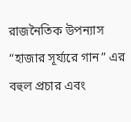রাজনৈতিক উপন্যাস “হাজার সূর্য্যরে গান” এর বহুল প্রচার এবং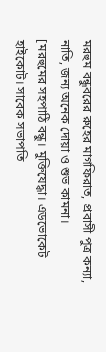মরহুম বন্ধুবরের রুহের মাগফিরাত, প্রবাসী পুত্র কন্যা, নাতি, জন্য অনেক দোয়া ও শুভ কামনা।
[মরহুমের সহপাঠি বন্ধু। মুক্তিযেদ্ধা। এডভোকেট হাইকোট। সাবেক সভাপতি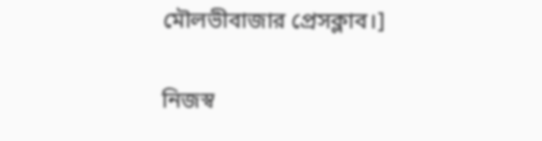মৌলভীবাজার প্রেসক্লাব।]

নিজস্ব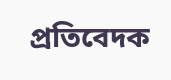প্রতিবেদক